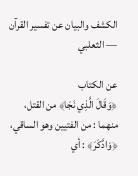الكشف والبيان عن تفسير القرآن — الثعلبي

عن الكتاب
﴿وَقَالَ الَّذِي نَجَا﴾ من القتل، منهما : من الفتيين وهو الساقي، ﴿وَادَّكَرَ﴾ : أي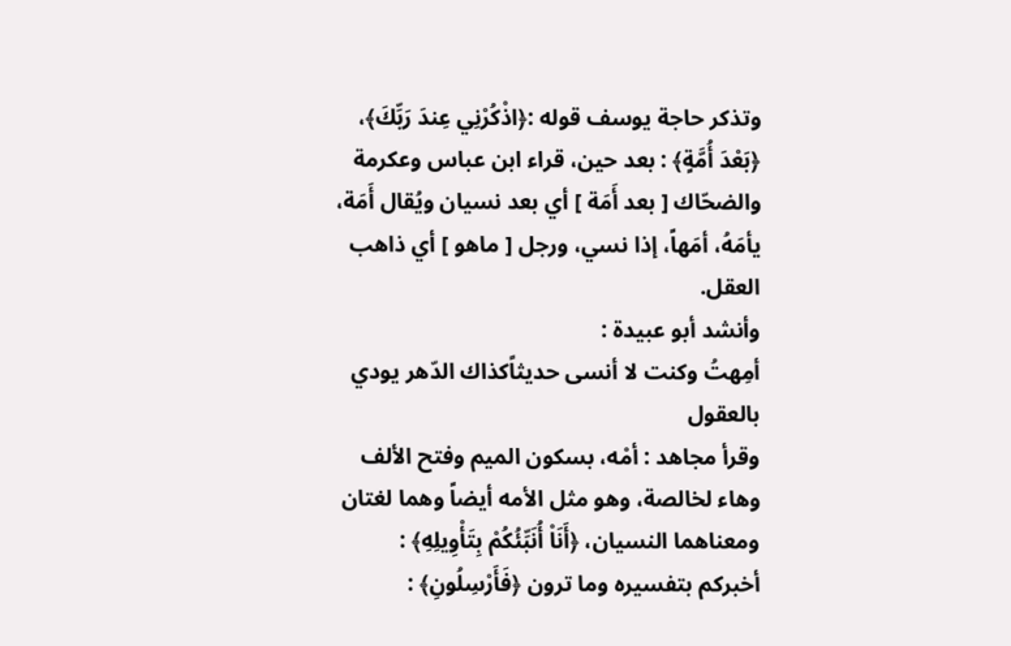وتذكر حاجة يوسف قوله :﴿اذْكُرْنِي عِندَ رَبِّكَ﴾، ﴿بَعْدَ أُمَّةٍ﴾ : بعد حين، قراء ابن عباس وعكرمة والضحّاك [ بعد أَمَة ] أي بعد نسيان ويُقال أَمَة، يأمَهُ، أمَهاً، إذا نسي، ورجل [ ماهو ] أي ذاهب العقل.
وأنشد أبو عبيدة :
أمِهتُ وكنت لا أنسى حديثاًكذاك الدّهر يودي بالعقول
وقرأ مجاهد : أمْه، بسكون الميم وفتح الألف وهاء لخالصة، وهو مثل الأمه أيضاً وهما لغتان ومعناهما النسيان، ﴿أَنَاْ أُنَبِّئُكُمْ بِتَأْوِيلِهِ﴾ : أخبركم بتفسيره وما ترون ﴿فَأَرْسِلُونِ﴾ :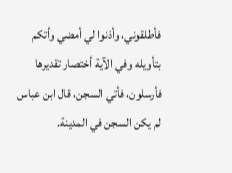فأطلقوني، وأذنوا لي أمضي وأتكم بتأويله وفي الآية أختصار تقديرها فأرسلون، فأتي السجن، قال ابن عباس لم يكن السجن في المدينة.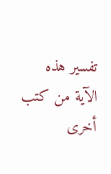تفسير هذه الآية من كتب أخرى